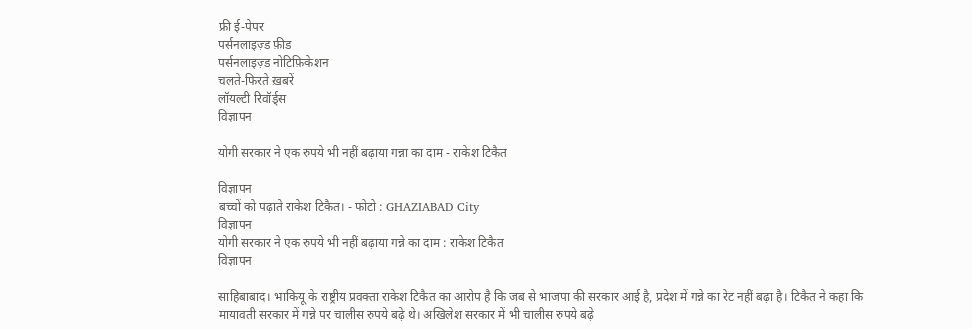फ्री ई-पेपर
पर्सनलाइज़्ड फ़ीड
पर्सनलाइज़्ड नोटिफ़िकेशन
चलते-फिरते ख़बरें
लॉयल्टी रिवॉर्ड्स
विज्ञापन

योगी सरकार ने एक रुपये भी नहीं बढ़ाया गन्ना का दाम - राकेश टिकैत

विज्ञापन
बच्चों को पढ़ाते राकेश टिकैत। - फोटो : GHAZIABAD City
विज्ञापन
योगी सरकार ने एक रुपये भी नहीं बढ़ाया गन्ने का दाम : राकेश टिकैत
विज्ञापन

साहिबाबाद। भाकियू के राष्ट्रीय प्रवक्ता राकेश टिकैत का आरोप है कि जब से भाजपा की सरकार आई है, प्रदेश में गन्ने का रेट नहीं बढ़ा है। टिकैत ने कहा कि मायावती सरकार में गन्ने पर चालीस रुपये बढ़े थे। अखिलेश सरकार में भी चालीस रुपये बढ़े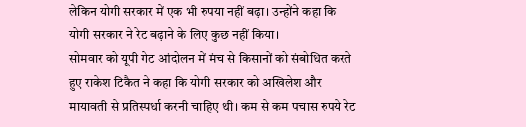लेकिन योगी सरकार में एक भी रुपया नहीं बढ़ा। उन्होंने कहा कि योगी सरकार ने रेट बढ़ाने के लिए कुछ नहीं किया।
सोमवार को यूपी गेट आंदोलन में मंच से किसानों को संबोधित करते हुए राकेश टिकैत ने कहा कि योगी सरकार को अखिलेश और मायावती से प्रतिस्पर्धा करनी चाहिए थी। कम से कम पचास रुपये रेट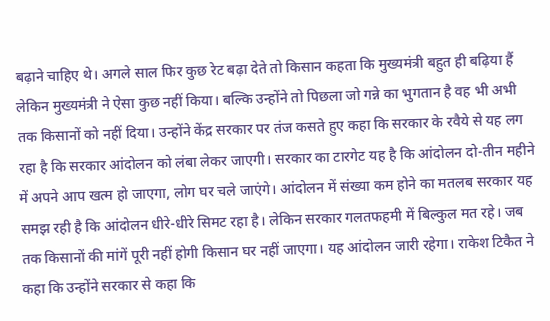बढ़ाने चाहिए थे। अगले साल फिर कुछ रेट बढ़ा देते तो किसान कहता कि मुख्यमंत्री बहुत ही बढ़िया हैं लेकिन मुख्यमंत्री ने ऐसा कुछ नहीं किया। बल्कि उन्होंने तो पिछला जो गन्ने का भुगतान है वह भी अभी तक किसानों को नहीं दिया। उन्होंने केंद्र सरकार पर तंज कसते हुए कहा कि सरकार के रवैये से यह लग रहा है कि सरकार आंदोलन को लंबा लेकर जाएगी। सरकार का टारगेट यह है कि आंदोलन दो-तीन महीने में अपने आप खत्म हो जाएगा, लोग घर चले जाएंगे। आंदोलन में संख्या कम होने का मतलब सरकार यह समझ रही है कि आंदोलन धीरे-धीरे सिमट रहा है। लेकिन सरकार गलतफहमी में बिल्कुल मत रहे। जब तक किसानों की मांगें पूरी नहीं होगी किसान घर नहीं जाएगा। यह आंदोलन जारी रहेगा। राकेश टिकैत ने कहा कि उन्होंने सरकार से कहा कि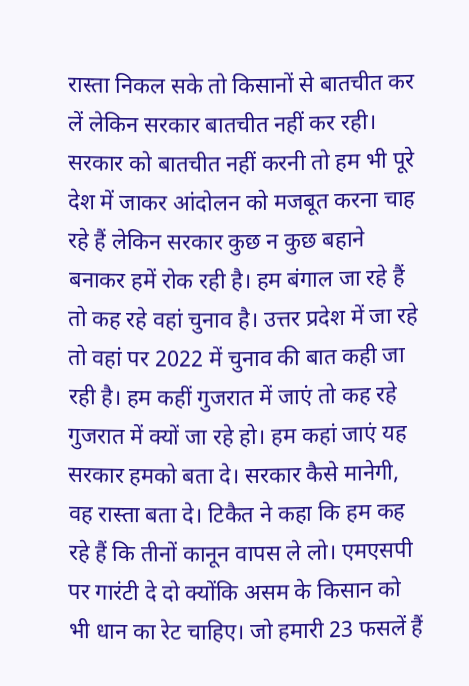रास्ता निकल सके तो किसानों से बातचीत कर लें लेकिन सरकार बातचीत नहीं कर रही। सरकार को बातचीत नहीं करनी तो हम भी पूरे देश में जाकर आंदोलन को मजबूत करना चाह रहे हैं लेकिन सरकार कुछ न कुछ बहाने बनाकर हमें रोक रही है। हम बंगाल जा रहे हैं तो कह रहे वहां चुनाव है। उत्तर प्रदेश में जा रहे तो वहां पर 2022 में चुनाव की बात कही जा रही है। हम कहीं गुजरात में जाएं तो कह रहे गुजरात में क्यों जा रहे हो। हम कहां जाएं यह सरकार हमको बता दे। सरकार कैसे मानेगी, वह रास्ता बता दे। टिकैत ने कहा कि हम कह रहे हैं कि तीनों कानून वापस ले लो। एमएसपी पर गारंटी दे दो क्योंकि असम के किसान को भी धान का रेट चाहिए। जो हमारी 23 फसलें हैं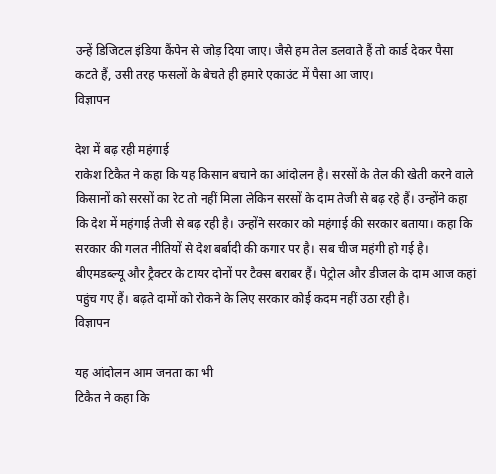उन्हें डिजिटल इंडिया कैंपेन से जोड़ दिया जाए। जैसे हम तेल डलवाते हैं तो कार्ड देकर पैसा कटते हैं, उसी तरह फसलों के बेचते ही हमारे एकाउंट में पैसा आ जाए।
विज्ञापन

देश में बढ़ रही महंगाई
राकेश टिकैत ने कहा कि यह किसान बचाने का आंदोलन है। सरसों के तेल की खेती करने वाले किसानों को सरसों का रेट तो नहीं मिला लेकिन सरसों के दाम तेजी से बढ़ रहे हैं। उन्होंने कहा कि देश में महंगाई तेजी से बढ़ रही है। उन्होंने सरकार को महंगाई की सरकार बताया। कहा कि सरकार की गलत नीतियों से देश बर्बादी की कगार पर है। सब चीज महंगी हो गई है। बीएमडब्ल्यू और ट्रैक्टर के टायर दोनों पर टैक्स बराबर हैं। पेट्रोल और डीजल के दाम आज कहां पहुंच गए हैं। बढ़ते दामों को रोकने के लिए सरकार कोई कदम नहीं उठा रही है।
विज्ञापन

यह आंदोलन आम जनता का भी
टिकैत ने कहा कि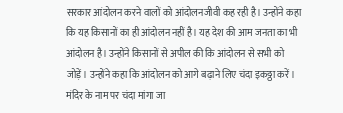सरकार आंदोलन करने वालों को आंदोलनजीवी कह रही है। उन्होंने कहा कि यह किसानों का ही आंदोलन नहीं है। यह देश की आम जनता का भी आंदोलन है। उन्होंने किसानों से अपील की कि आंदोलन से सभी को जोड़ें। उन्होंने कहा कि आंदोलन को आगे बढ़ाने लिए चंदा इकठ्ठा करें। मंदिर के नाम पर चंदा मांगा जा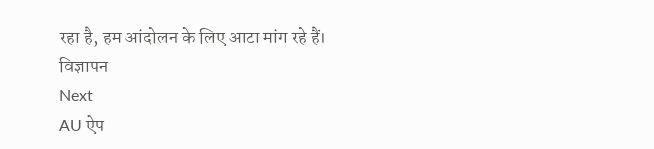रहा है, हम आंदोलन के लिए आटा मांग रहे हैं।
विज्ञापन
Next
AU ऐप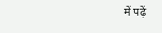में पढ़ें